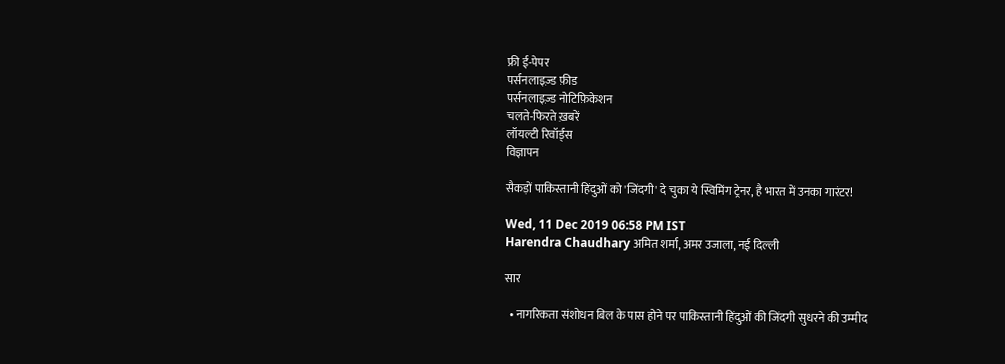फ्री ई-पेपर
पर्सनलाइज़्ड फ़ीड
पर्सनलाइज़्ड नोटिफ़िकेशन
चलते-फिरते ख़बरें
लॉयल्टी रिवॉर्ड्स
विज्ञापन

सैकड़ों पाकिस्तानी हिंदुओं को 'जिंदगी' दे चुका ये स्विमिंग ट्रेनर, है भारत में उनका गारंटर!

Wed, 11 Dec 2019 06:58 PM IST
Harendra Chaudhary अमित शर्मा, अमर उजाला, नई दिल्ली

सार

  • नागरिकता संशोधन बिल के पास होने पर पाकिस्तानी हिंदुओं की जिंदगी सुधरने की उम्मीद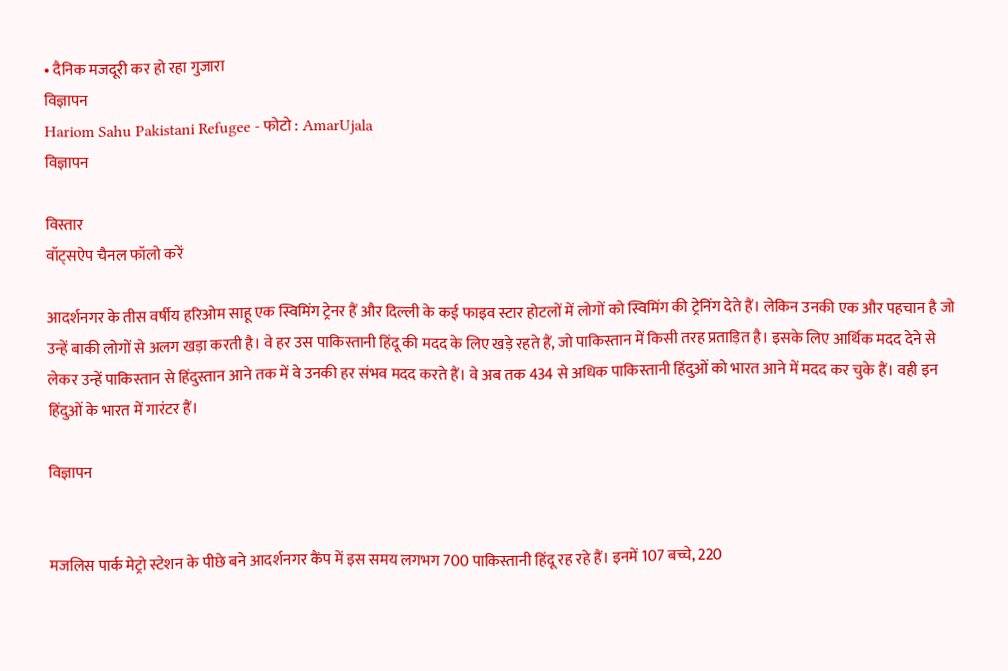• दैनिक मजदूरी कर हो रहा गुजारा
विज्ञापन
Hariom Sahu Pakistani Refugee - फोटो : AmarUjala
विज्ञापन

विस्तार
वॉट्सऐप चैनल फॉलो करें

आदर्शनगर के तीस वर्षीय हरिओम साहू एक स्विमिंग ट्रेनर हैं और दिल्ली के कई फाइव स्टार होटलों में लोगों को स्विमिंग की ट्रेनिंग देते हैं। लेकिन उनकी एक और पहचान है जो उन्हें बाकी लोगों से अलग खड़ा करती है। वे हर उस पाकिस्तानी हिंदू की मदद के लिए खड़े रहते हैं, जो पाकिस्तान में किसी तरह प्रताड़ित है। इसके लिए आर्थिक मदद देने से लेकर उन्हें पाकिस्तान से हिंदुस्तान आने तक में वे उनकी हर संभव मदद करते हैं। वे अब तक 434 से अधिक पाकिस्तानी हिंदुओं को भारत आने में मदद कर चुके हैं। वही इन हिंदुओं के भारत में गारंटर हैं।

विज्ञापन


मजलिस पार्क मेट्रो स्टेशन के पीछे बने आदर्शनगर कैंप में इस समय लगभग 700 पाकिस्तानी हिंदू रह रहे हैं। इनमें 107 बच्चे, 220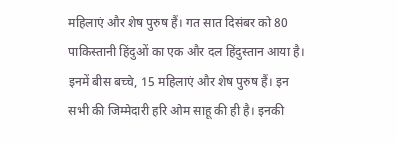महिलाएं और शेष पुरुष हैं। गत सात दिसंबर को 80 पाकिस्तानी हिंदुओं का एक और दल हिंदुस्तान आया है। इनमें बीस बच्चे, 15 महिलाएं और शेष पुरुष हैं। इन सभी की जिम्मेदारी हरि ओम साहू की ही है। इनकी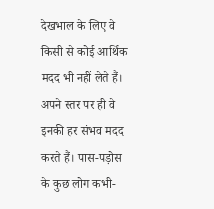देखभाल के लिए वे किसी से कोई आर्थिक मदद भी नहीं लेते हैं। अपने स्तर पर ही वे इनकी हर संभव मदद करते हैं। पास-पड़ोस के कुछ लोग कभी-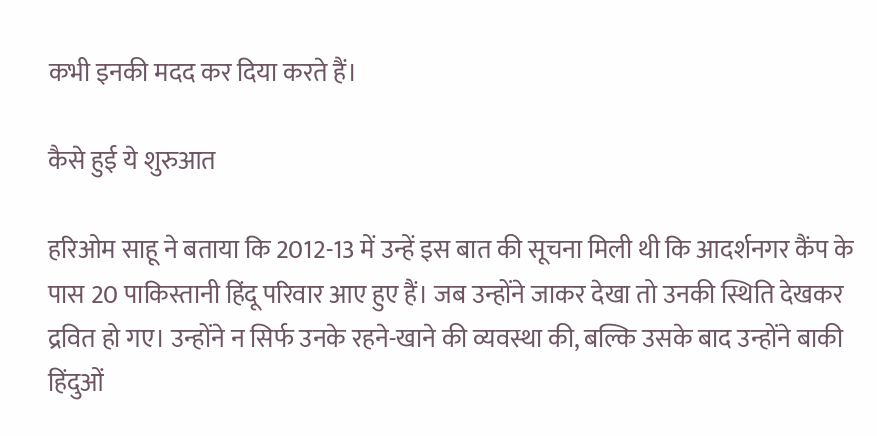कभी इनकी मदद कर दिया करते हैं।

कैसे हुई ये शुरुआत

हरिओम साहू ने बताया कि 2012-13 में उन्हें इस बात की सूचना मिली थी कि आदर्शनगर कैंप के पास 20 पाकिस्तानी हिंदू परिवार आए हुए हैं। जब उन्होंने जाकर देखा तो उनकी स्थिति देखकर द्रवित हो गए। उन्होंने न सिर्फ उनके रहने-खाने की व्यवस्था की, बल्कि उसके बाद उन्होंने बाकी हिंदुओं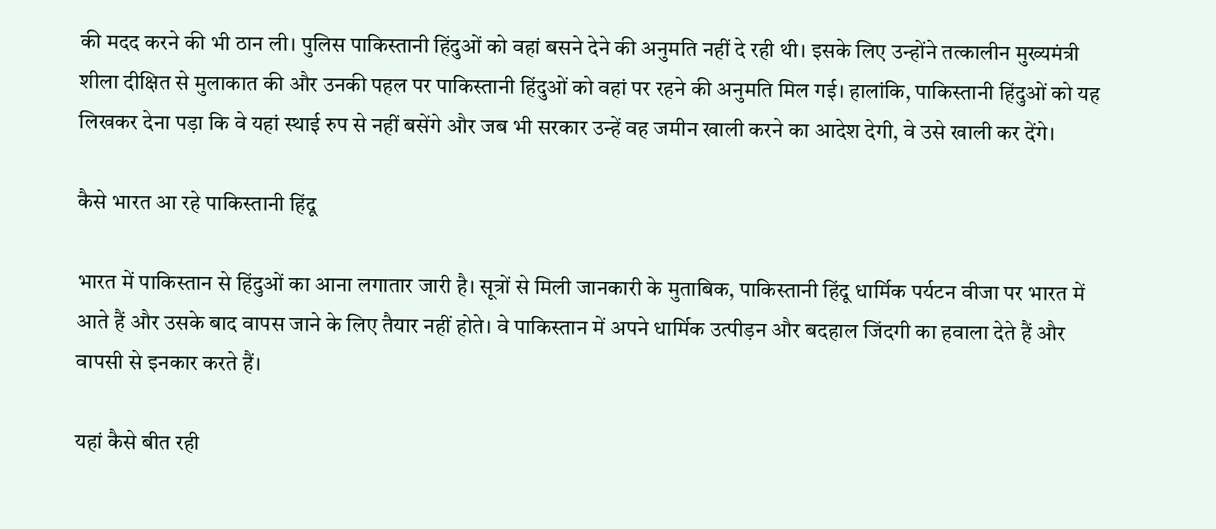की मदद करने की भी ठान ली। पुलिस पाकिस्तानी हिंदुओं को वहां बसने देने की अनुमति नहीं दे रही थी। इसके लिए उन्होंने तत्कालीन मुख्यमंत्री शीला दीक्षित से मुलाकात की और उनकी पहल पर पाकिस्तानी हिंदुओं को वहां पर रहने की अनुमति मिल गई। हालांकि, पाकिस्तानी हिंदुओं को यह लिखकर देना पड़ा कि वे यहां स्थाई रुप से नहीं बसेंगे और जब भी सरकार उन्हें वह जमीन खाली करने का आदेश देगी, वे उसे खाली कर देंगे।

कैसे भारत आ रहे पाकिस्तानी हिंदू

भारत में पाकिस्तान से हिंदुओं का आना लगातार जारी है। सूत्रों से मिली जानकारी के मुताबिक, पाकिस्तानी हिंदू धार्मिक पर्यटन वीजा पर भारत में आते हैं और उसके बाद वापस जाने के लिए तैयार नहीं होते। वे पाकिस्तान में अपने धार्मिक उत्पीड़न और बदहाल जिंदगी का हवाला देते हैं और वापसी से इनकार करते हैं।

यहां कैसे बीत रही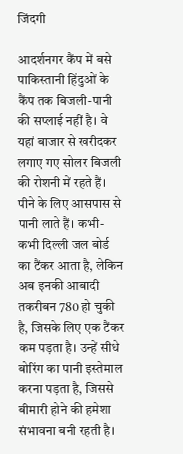जिंदगी

आदर्शनगर कैंप में बसे पाकिस्तानी हिंदुओं के कैंप तक बिजली-पानी की सप्लाई नहीं है। वे यहां बाजार से खरीदकर लगाए गए सोलर बिजली की रोशनी में रहते हैं। पीने के लिए आसपास से पानी लाते हैं। कभी-कभी दिल्ली जल बोर्ड का टैंकर आता है, लेकिन अब इनकी आबादी तकरीबन 780 हो चुकी है, जिसके लिए एक टैंकर कम पड़ता है। उन्हें सीधे बोरिंग का पानी इस्तेमाल करना पड़ता है, जिससे बीमारी होने की हमेशा संभावना बनी रहती है।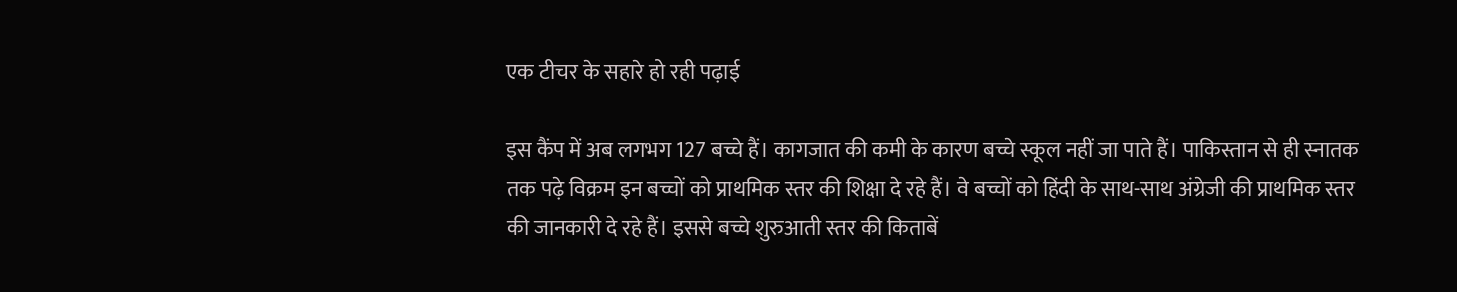एक टीचर के सहारे हो रही पढ़ाई

इस कैंप में अब लगभग 127 बच्चे हैं। कागजात की कमी के कारण बच्चे स्कूल नहीं जा पाते हैं। पाकिस्तान से ही स्नातक तक पढ़े विक्रम इन बच्चों को प्राथमिक स्तर की शिक्षा दे रहे हैं। वे बच्चों को हिंदी के साथ-साथ अंग्रेजी की प्राथमिक स्तर की जानकारी दे रहे हैं। इससे बच्चे शुरुआती स्तर की किताबें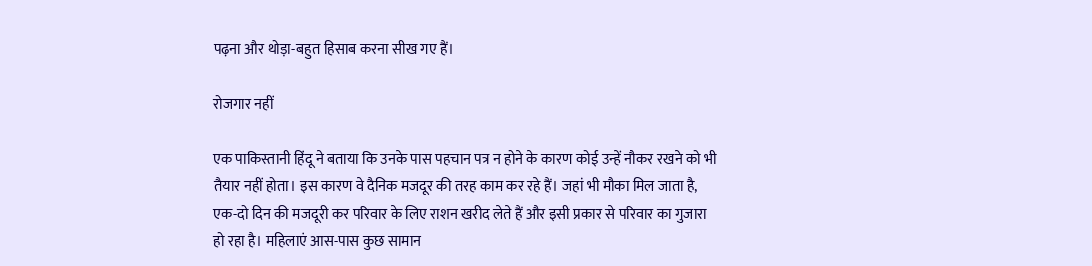पढ़ना और थोड़ा-बहुत हिसाब करना सीख गए हैं।

रोजगार नहीं

एक पाकिस्तानी हिंदू ने बताया कि उनके पास पहचान पत्र न होने के कारण कोई उन्हें नौकर रखने को भी तैयार नहीं होता। इस कारण वे दैनिक मजदूर की तरह काम कर रहे हैं। जहां भी मौका मिल जाता है, एक-दो दिन की मजदूरी कर परिवार के लिए राशन खरीद लेते हैं और इसी प्रकार से परिवार का गुजारा हो रहा है। महिलाएं आस-पास कुछ सामान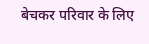बेचकर परिवार के लिए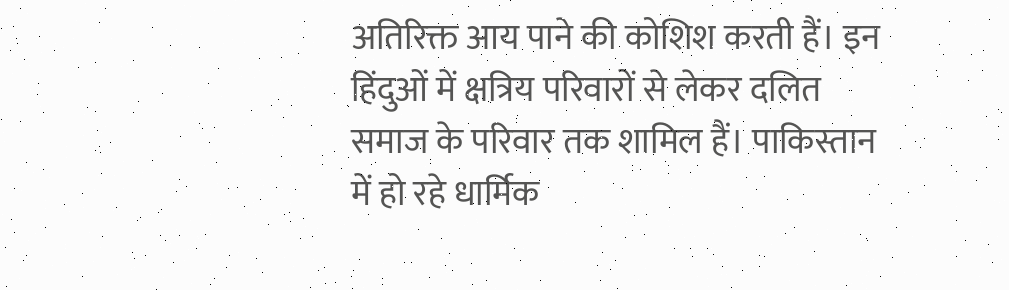अतिरिक्त आय पाने की कोशिश करती हैं। इन हिंदुओं में क्षत्रिय परिवारों से लेकर दलित समाज के परिवार तक शामिल हैं। पाकिस्तान में हो रहे धार्मिक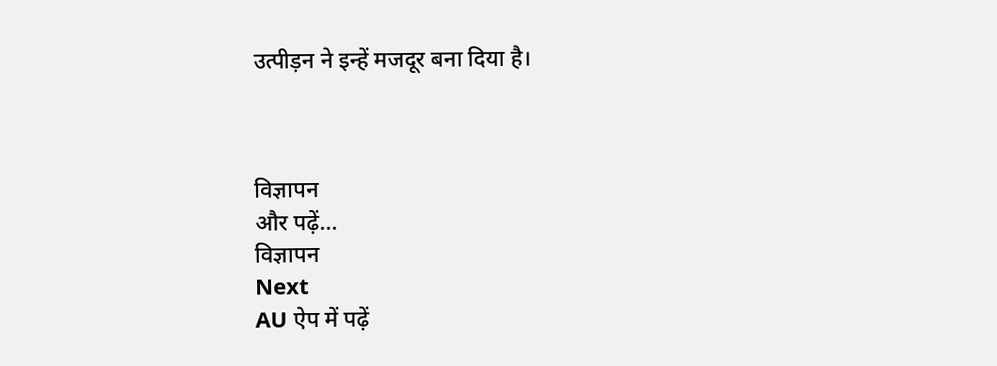उत्पीड़न ने इन्हें मजदूर बना दिया है।



विज्ञापन
और पढ़ें...
विज्ञापन
Next
AU ऐप में पढ़ें